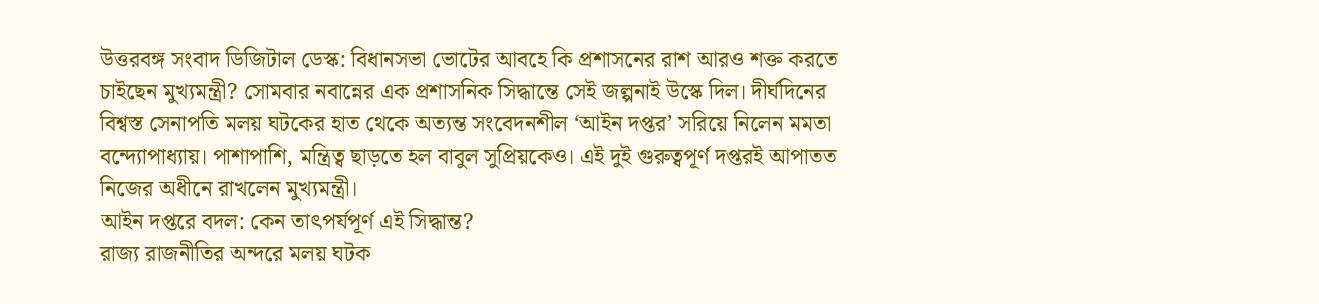উত্তরবঙ্গ সংবাদ ডিজিটাল ডেস্ক: বিধানসভা ভোটের আবহে কি প্রশাসনের রাশ আরও শক্ত করতে চাইছেন মুখ্যমন্ত্রী? সোমবার নবান্নের এক প্রশাসনিক সিদ্ধান্তে সেই জল্পনাই উস্কে দিল। দীর্ঘদিনের বিশ্বস্ত সেনাপতি মলয় ঘটকের হাত থেকে অত্যন্ত সংবেদনশীল ‘আইন দপ্তর’ সরিয়ে নিলেন মমতা বন্দ্যোপাধ্যায়। পাশাপাশি, মন্ত্রিত্ব ছাড়তে হল বাবুল সুপ্রিয়কেও। এই দুই গুরুত্বপূর্ণ দপ্তরই আপাতত নিজের অধীনে রাখলেন মুখ্যমন্ত্রী।
আইন দপ্তরে বদল: কেন তাৎপর্যপূর্ণ এই সিদ্ধান্ত?
রাজ্য রাজনীতির অন্দরে মলয় ঘটক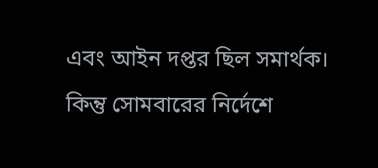এবং আইন দপ্তর ছিল সমার্থক। কিন্তু সোমবারের নির্দেশে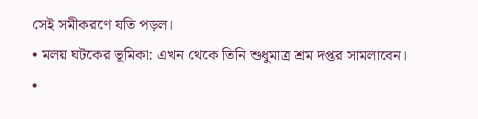সেই সমীকরণে যতি পড়ল।
• মলয় ঘটকের ভূমিকা: এখন থেকে তিনি শুধুমাত্র শ্রম দপ্তর সামলাবেন।
•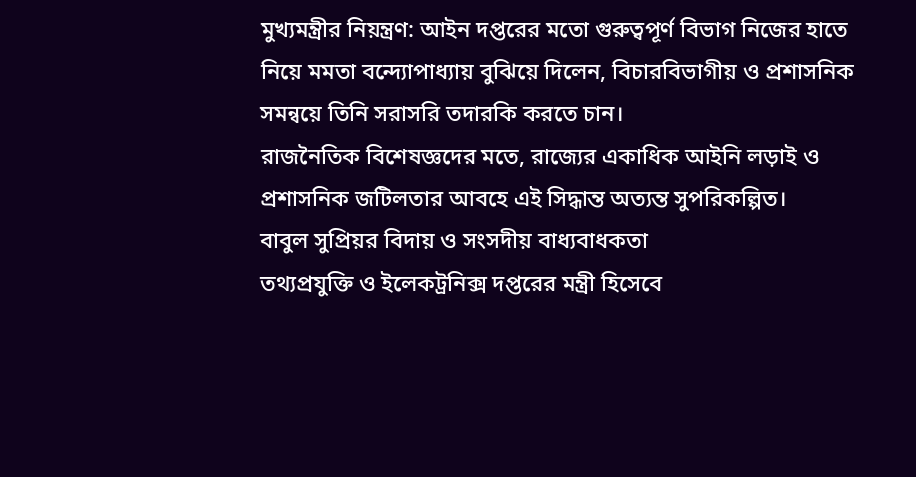মুখ্যমন্ত্রীর নিয়ন্ত্রণ: আইন দপ্তরের মতো গুরুত্বপূর্ণ বিভাগ নিজের হাতে নিয়ে মমতা বন্দ্যোপাধ্যায় বুঝিয়ে দিলেন, বিচারবিভাগীয় ও প্রশাসনিক সমন্বয়ে তিনি সরাসরি তদারকি করতে চান।
রাজনৈতিক বিশেষজ্ঞদের মতে, রাজ্যের একাধিক আইনি লড়াই ও প্রশাসনিক জটিলতার আবহে এই সিদ্ধান্ত অত্যন্ত সুপরিকল্পিত।
বাবুল সুপ্রিয়র বিদায় ও সংসদীয় বাধ্যবাধকতা
তথ্যপ্রযুক্তি ও ইলেকট্রনিক্স দপ্তরের মন্ত্রী হিসেবে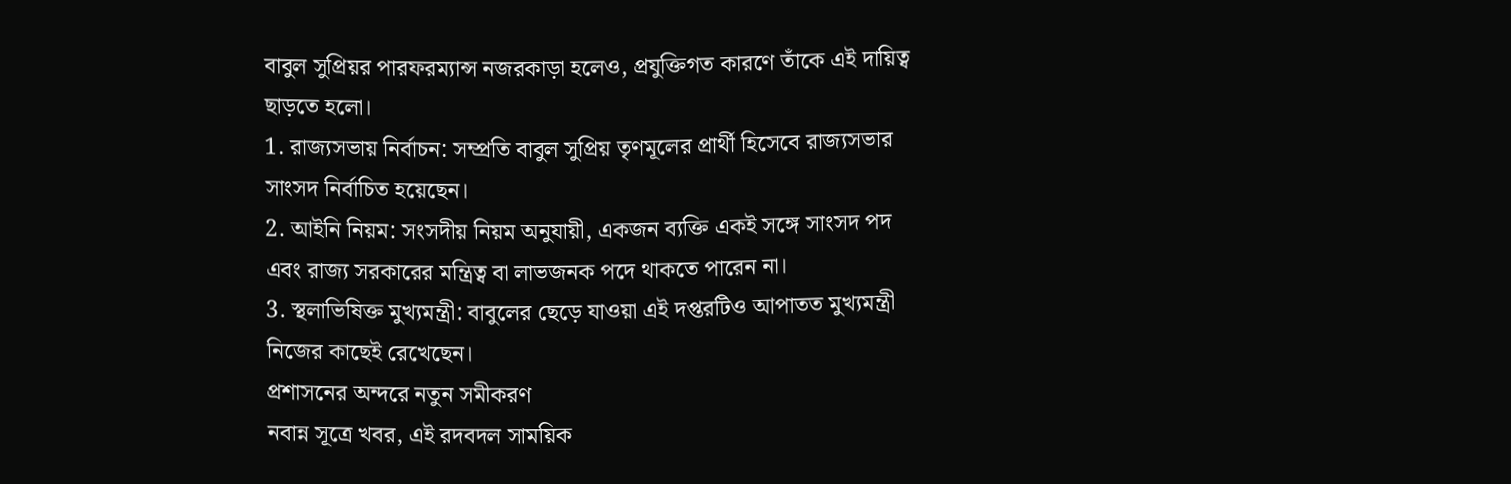বাবুল সুপ্রিয়র পারফরম্যান্স নজরকাড়া হলেও, প্রযুক্তিগত কারণে তাঁকে এই দায়িত্ব ছাড়তে হলো।
1. রাজ্যসভায় নির্বাচন: সম্প্রতি বাবুল সুপ্রিয় তৃণমূলের প্রার্থী হিসেবে রাজ্যসভার সাংসদ নির্বাচিত হয়েছেন।
2. আইনি নিয়ম: সংসদীয় নিয়ম অনুযায়ী, একজন ব্যক্তি একই সঙ্গে সাংসদ পদ এবং রাজ্য সরকারের মন্ত্রিত্ব বা লাভজনক পদে থাকতে পারেন না।
3. স্থলাভিষিক্ত মুখ্যমন্ত্রী: বাবুলের ছেড়ে যাওয়া এই দপ্তরটিও আপাতত মুখ্যমন্ত্রী নিজের কাছেই রেখেছেন।
প্রশাসনের অন্দরে নতুন সমীকরণ
নবান্ন সূত্রে খবর, এই রদবদল সাময়িক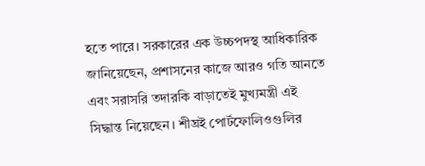হতে পারে। সরকারের এক উচ্চপদস্থ আধিকারিক জানিয়েছেন, প্রশাসনের কাজে আরও গতি আনতে এবং সরাসরি তদারকি বাড়াতেই মুখ্যমন্ত্রী এই সিদ্ধান্ত নিয়েছেন। শীঘ্রই পোর্টফোলিওগুলির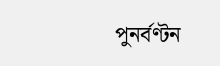পুনর্বণ্টন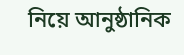নিয়ে আনুষ্ঠানিক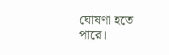ঘোষণা হতে পারে।